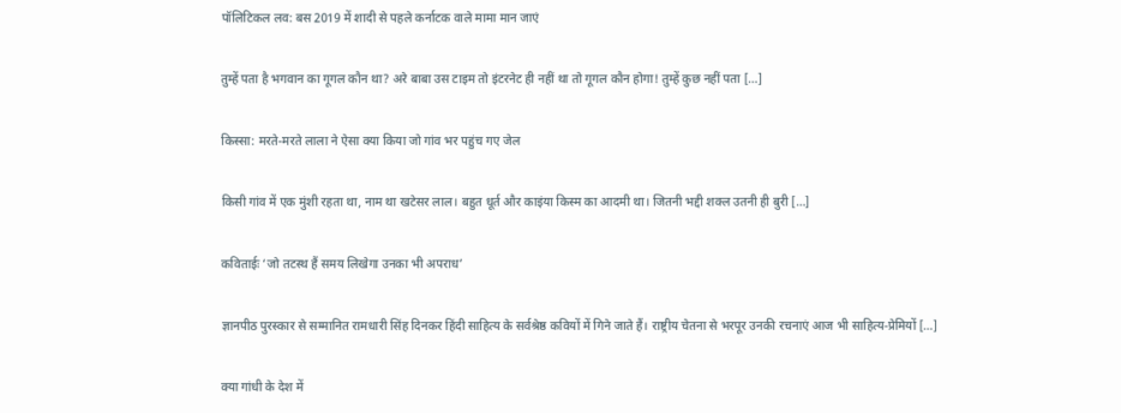पॉलिटिकल लव: बस 2019 में शादी से पहले कर्नाटक वाले मामा मान जाएं

तुम्हें पता है भगवान का गूगल कौन था? अरे बाबा उस टाइम तो इंटरनेट ही नहीं था तो गूगल कौन होगा! तुम्हें कुछ नहीं पता […]

किस्सा: मरते-मरते लाला ने ऐसा क्या किया जो गांव भर पहुंच गए जेल

किसी गांव में एक मुंशी रहता था, नाम था खटेसर लाल। बहुत धूर्त और काइंया किस्म का आदमी था। जितनी भद्दी शक्ल उतनी ही बुरी […]

कविताईः ‘जो तटस्थ हैं समय लिखेगा उनका भी अपराध’

ज्ञानपीठ पुरस्कार से सम्मानित रामधारी सिंह दिनकर हिंदी साहित्य के सर्वश्रेष्ठ कवियों में गिने जाते हैं। राष्ट्रीय चेतना से भरपूर उनकी रचनाएं आज भी साहित्य-प्रेमियों […]

क्या गांधी के देश में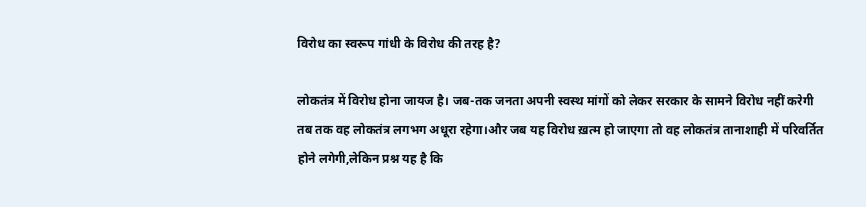विरोध का स्वरूप गांधी के विरोध की तरह है?

लोकतंत्र में विरोध होना जायज है। जब-तक जनता अपनी स्वस्थ मांगों को लेकर सरकार के सामने विरोध नहीं करेगी तब तक वह लोकतंत्र लगभग अधूरा रहेगा।और जब यह विरोध ख़त्म हो जाएगा तो वह लोकतंत्र तानाशाही में परिवर्तित होने लगेगी,लेकिन प्रश्न यह है कि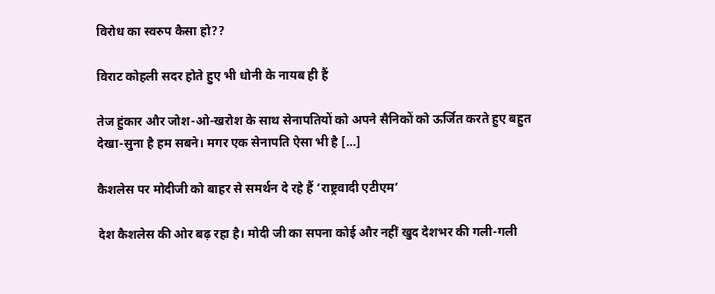विरोध का स्वरुप कैसा हो??

विराट कोहली सदर होते हुए भी धोनी के नायब ही हैं

तेज हुंकार और जोश-ओ-खरोश के साथ सेनापतियों को अपने सैनिकों को ऊर्जित करते हुए बहुत देखा-सुना है हम सबने। मगर एक सेनापति ऐसा भी है […]

कैशलेस पर मोदीजी को बाहर से समर्थन दे रहे हैं ‘राष्ट्रवादी एटीएम’

देश कैशलेस की ओर बढ़ रहा है। मोदी जी का सपना कोई और नहीं खुद देशभर की गली-गली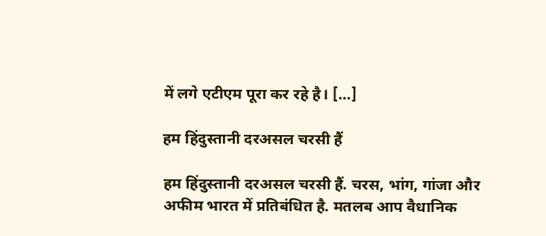में लगे एटीएम पूरा कर रहे है। […]

हम हिंदुस्तानी दरअसल चरसी हैं

हम हिंदुस्तानी दरअसल चरसी हैं. चरस, भांग, गांजा और अफीम भारत में प्रतिबंधित है. मतलब आप वैधानिक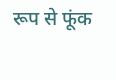रूप से फूंक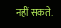नहीं सकते.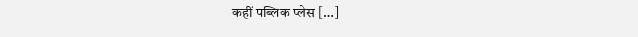कहीं पब्लिक प्लेस […]